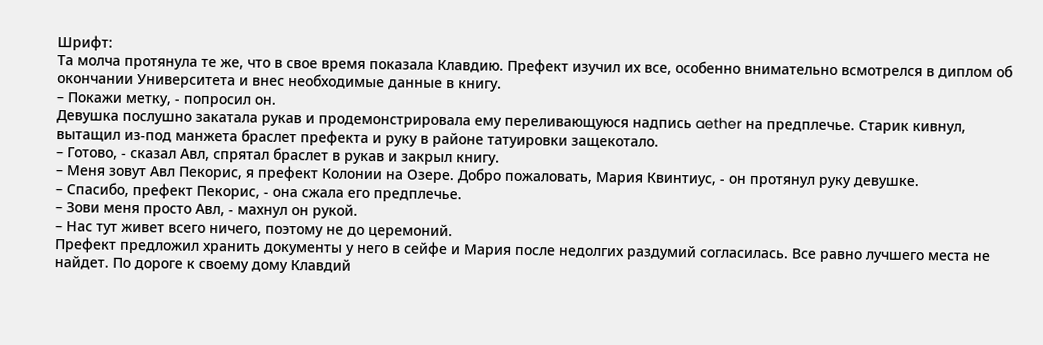Шрифт:
Та молча протянула те же, что в свое время показала Клавдию. Префект изучил их все, особенно внимательно всмотрелся в диплом об окончании Университета и внес необходимые данные в книгу.
– Покажи метку, - попросил он.
Девушка послушно закатала рукав и продемонстрировала ему переливающуюся надпись aether на предплечье. Старик кивнул, вытащил из-под манжета браслет префекта и руку в районе татуировки защекотало.
– Готово, - сказал Авл, спрятал браслет в рукав и закрыл книгу.
– Меня зовут Авл Пекорис, я префект Колонии на Озере. Добро пожаловать, Мария Квинтиус, - он протянул руку девушке.
– Спасибо, префект Пекорис, - она сжала его предплечье.
– Зови меня просто Авл, - махнул он рукой.
– Нас тут живет всего ничего, поэтому не до церемоний.
Префект предложил хранить документы у него в сейфе и Мария после недолгих раздумий согласилась. Все равно лучшего места не найдет. По дороге к своему дому Клавдий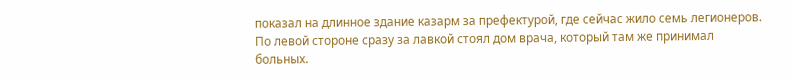показал на длинное здание казарм за префектурой, где сейчас жило семь легионеров. По левой стороне сразу за лавкой стоял дом врача, который там же принимал больных.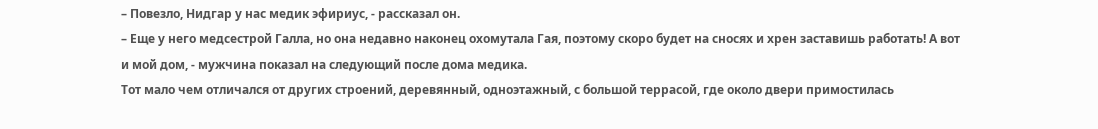– Повезло, Нидгар у нас медик эфириус, - рассказал он.
– Еще у него медсестрой Галла, но она недавно наконец охомутала Гая, поэтому скоро будет на сносях и хрен заставишь работать! А вот и мой дом, - мужчина показал на следующий после дома медика.
Тот мало чем отличался от других строений, деревянный, одноэтажный, с большой террасой, где около двери примостилась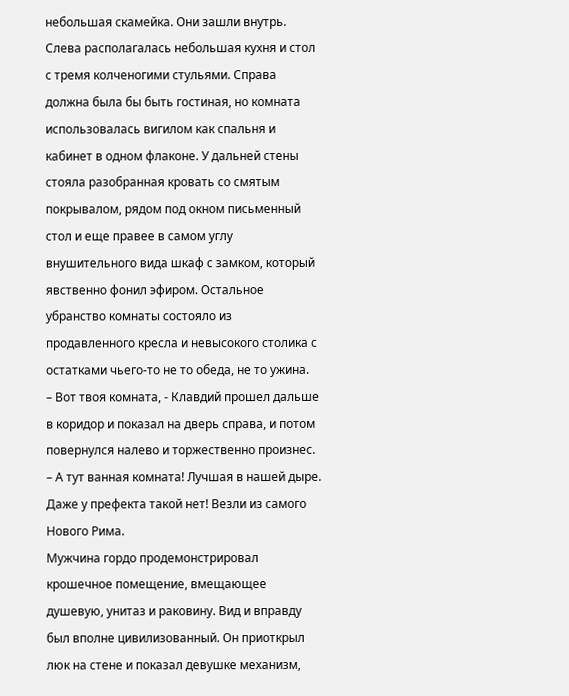небольшая скамейка. Они зашли внутрь. Слева располагалась небольшая кухня и стол с тремя колченогими стульями. Справа должна была бы быть гостиная, но комната использовалась вигилом как спальня и кабинет в одном флаконе. У дальней стены стояла разобранная кровать со смятым покрывалом, рядом под окном письменный стол и еще правее в самом углу внушительного вида шкаф с замком, который явственно фонил эфиром. Остальное убранство комнаты состояло из продавленного кресла и невысокого столика с остатками чьего-то не то обеда, не то ужина.
– Вот твоя комната, - Клавдий прошел дальше в коридор и показал на дверь справа, и потом повернулся налево и торжественно произнес.
– А тут ванная комната! Лучшая в нашей дыре. Даже у префекта такой нет! Везли из самого Нового Рима.
Мужчина гордо продемонстрировал крошечное помещение, вмещающее душевую, унитаз и раковину. Вид и вправду был вполне цивилизованный. Он приоткрыл люк на стене и показал девушке механизм,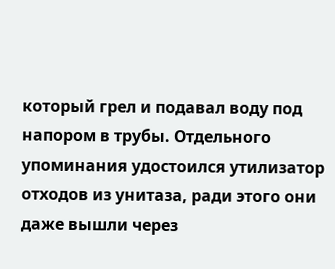который грел и подавал воду под напором в трубы. Отдельного упоминания удостоился утилизатор отходов из унитаза, ради этого они даже вышли через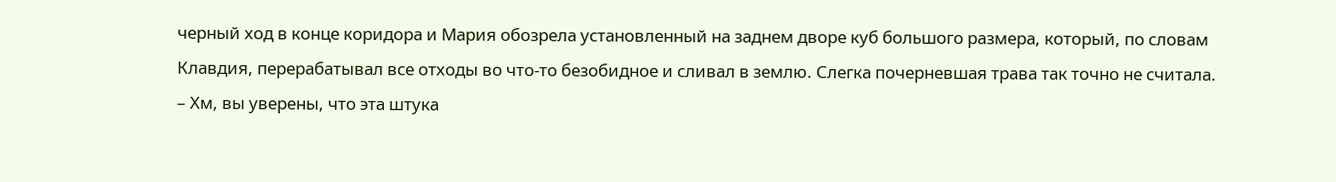черный ход в конце коридора и Мария обозрела установленный на заднем дворе куб большого размера, который, по словам Клавдия, перерабатывал все отходы во что-то безобидное и сливал в землю. Слегка почерневшая трава так точно не считала.
– Хм, вы уверены, что эта штука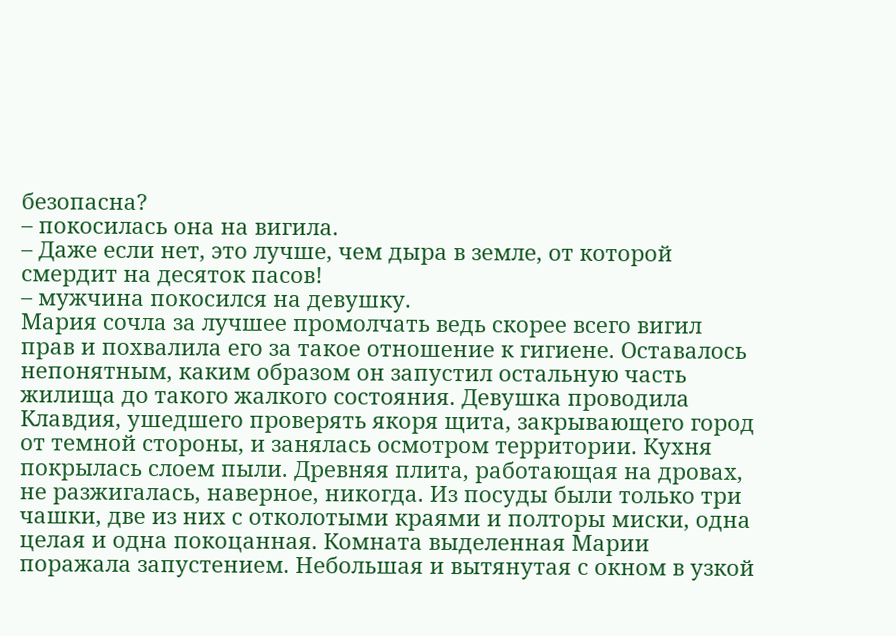безопасна?
– покосилась она на вигила.
– Даже если нет, это лучше, чем дыра в земле, от которой смердит на десяток пасов!
– мужчина покосился на девушку.
Мария сочла за лучшее промолчать ведь скорее всего вигил прав и похвалила его за такое отношение к гигиене. Оставалось непонятным, каким образом он запустил остальную часть жилища до такого жалкого состояния. Девушка проводила Клавдия, ушедшего проверять якоря щита, закрывающего город от темной стороны, и занялась осмотром территории. Кухня покрылась слоем пыли. Древняя плита, работающая на дровах, не разжигалась, наверное, никогда. Из посуды были только три чашки, две из них с отколотыми краями и полторы миски, одна целая и одна покоцанная. Комната выделенная Марии поражала запустением. Небольшая и вытянутая с окном в узкой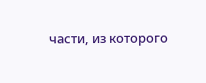части, из которого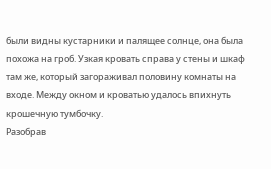были видны кустарники и палящее солнце, она была похожа на гроб. Узкая кровать справа у стены и шкаф там же, который загораживал половину комнаты на входе. Между окном и кроватью удалось впихнуть крошечную тумбочку.
Разобрав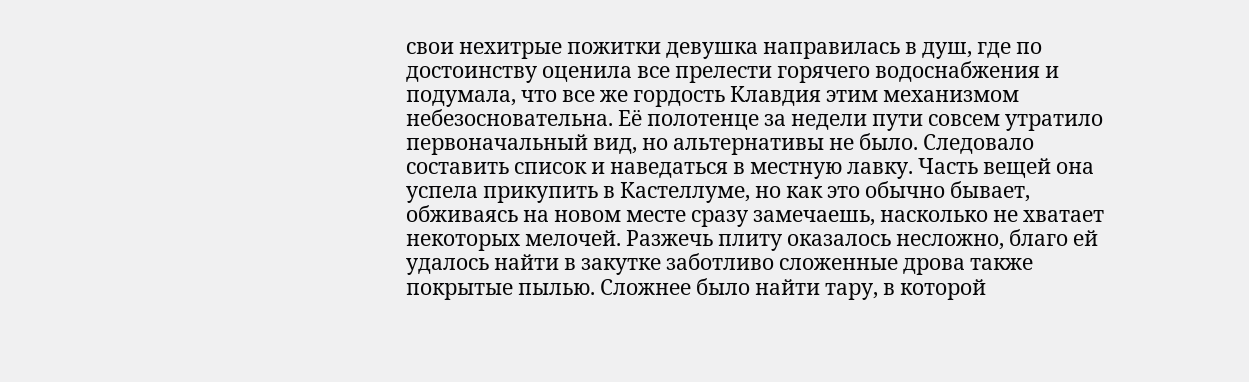свои нехитрые пожитки девушка направилась в душ, где по достоинству оценила все прелести горячего водоснабжения и подумала, что все же гордость Клавдия этим механизмом небезосновательна. Её полотенце за недели пути совсем утратило первоначальный вид, но альтернативы не было. Следовало составить список и наведаться в местную лавку. Часть вещей она успела прикупить в Кастеллуме, но как это обычно бывает, обживаясь на новом месте сразу замечаешь, насколько не хватает некоторых мелочей. Разжечь плиту оказалось несложно, благо ей удалось найти в закутке заботливо сложенные дрова также покрытые пылью. Сложнее было найти тару, в которой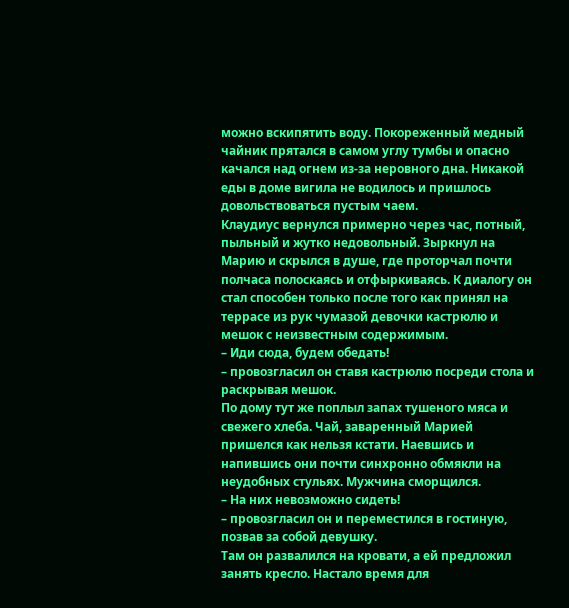можно вскипятить воду. Покореженный медный чайник прятался в самом углу тумбы и опасно качался над огнем из-за неровного дна. Никакой еды в доме вигила не водилось и пришлось довольствоваться пустым чаем.
Клаудиус вернулся примерно через час, потный, пыльный и жутко недовольный. Зыркнул на Марию и скрылся в душе, где проторчал почти полчаса полоскаясь и отфыркиваясь. К диалогу он стал способен только после того как принял на террасе из рук чумазой девочки кастрюлю и мешок с неизвестным содержимым.
– Иди сюда, будем обедать!
– провозгласил он ставя кастрюлю посреди стола и раскрывая мешок.
По дому тут же поплыл запах тушеного мяса и свежего хлеба. Чай, заваренный Марией пришелся как нельзя кстати. Наевшись и напившись они почти синхронно обмякли на неудобных стульях. Мужчина сморщился.
– На них невозможно сидеть!
– провозгласил он и переместился в гостиную, позвав за собой девушку.
Там он развалился на кровати, а ей предложил занять кресло. Настало время для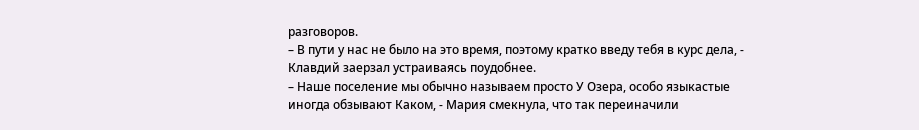разговоров.
– В пути у нас не было на это время, поэтому кратко введу тебя в курс дела, - Клавдий заерзал устраиваясь поудобнее.
– Наше поселение мы обычно называем просто У Озера, особо языкастые иногда обзывают Каком, - Мария смекнула, что так переиначили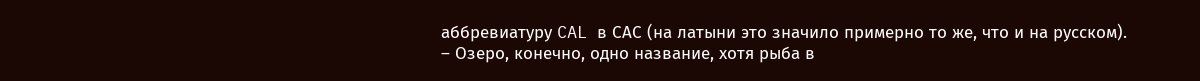аббревиатуру CAL в СAC (на латыни это значило примерно то же, что и на русском).
– Озеро, конечно, одно название, хотя рыба в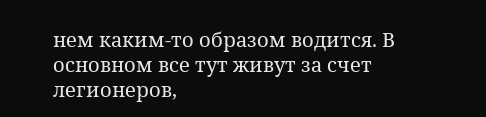нем каким-то образом водится. В основном все тут живут за счет легионеров,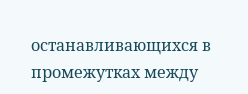останавливающихся в промежутках между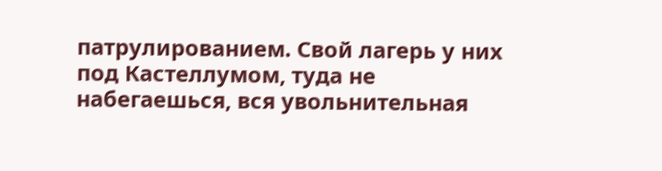патрулированием. Свой лагерь у них под Кастеллумом, туда не набегаешься, вся увольнительная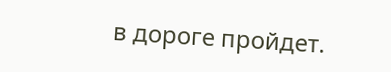в дороге пройдет.